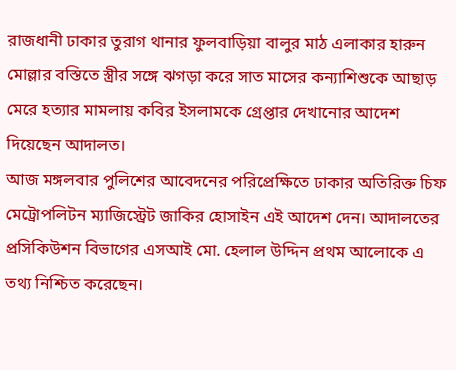রাজধানী ঢাকার তুরাগ থানার ফুলবাড়িয়া বালুর মাঠ এলাকার হারুন মোল্লার বস্তিতে স্ত্রীর সঙ্গে ঝগড়া করে সাত মাসের কন্যাশিশুকে আছাড় মেরে হত্যার মামলায় কবির ইসলামকে গ্রেপ্তার দেখানোর আদেশ দিয়েছেন আদালত।
আজ মঙ্গলবার পুলিশের আবেদনের পরিপ্রেক্ষিতে ঢাকার অতিরিক্ত চিফ মেট্রোপলিটন ম্যাজিস্ট্রেট জাকির হোসাইন এই আদেশ দেন। আদালতের প্রসিকিউশন বিভাগের এসআই মো. হেলাল উদ্দিন প্রথম আলোকে এ তথ্য নিশ্চিত করেছেন।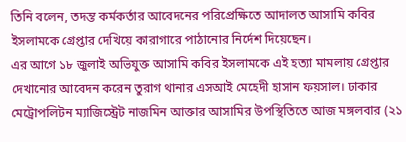তিনি বলেন, তদন্ত কর্মকর্তার আবেদনের পরিপ্রেক্ষিতে আদালত আসামি কবির ইসলামকে গ্রেপ্তার দেখিয়ে কারাগারে পাঠানোর নির্দেশ দিয়েছেন।
এর আগে ১৮ জুলাই অভিযুক্ত আসামি কবির ইসলামকে এই হত্যা মামলায় গ্রেপ্তার দেখানোর আবেদন করেন তুরাগ থানার এসআই মেহেদী হাসান ফয়সাল। ঢাকার মেট্রোপলিটন ম্যাজিস্ট্রেট নাজমিন আক্তার আসামির উপস্থিতিতে আজ মঙ্গলবার (২১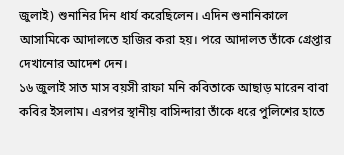জুলাই) শুনানির দিন ধার্য করেছিলেন। এদিন শুনানিকালে আসামিকে আদালতে হাজির করা হয়। পরে আদালত তাঁকে গ্রেপ্তার দেখানোর আদেশ দেন।
১৬ জুলাই সাত মাস বয়সী রাফা মনি কবিতাকে আছাড় মারেন বাবা কবির ইসলাম। এরপর স্থানীয় বাসিন্দারা তাঁকে ধরে পুলিশের হাতে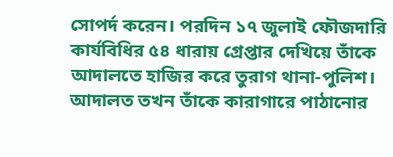সোপর্দ করেন। পরদিন ১৭ জুলাই ফৌজদারি কার্যবিধির ৫৪ ধারায় গ্রেপ্তার দেখিয়ে তাঁকে আদালতে হাজির করে তুরাগ থানা-পুলিশ। আদালত তখন তাঁকে কারাগারে পাঠানোর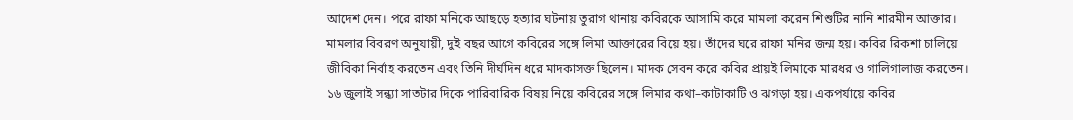আদেশ দেন। পরে রাফা মনিকে আছড়ে হত্যার ঘটনায় তুরাগ থানায় কবিরকে আসামি করে মামলা করেন শিশুটির নানি শারমীন আক্তার।
মামলার বিবরণ অনুযায়ী, দুই বছর আগে কবিরের সঙ্গে লিমা আক্তারের বিয়ে হয়। তাঁদের ঘরে রাফা মনির জন্ম হয়। কবির রিকশা চালিয়ে জীবিকা নির্বাহ করতেন এবং তিনি দীর্ঘদিন ধরে মাদকাসক্ত ছিলেন। মাদক সেবন করে কবির প্রায়ই লিমাকে মারধর ও গালিগালাজ করতেন। ১৬ জুলাই সন্ধ্যা সাতটার দিকে পারিবারিক বিষয় নিয়ে কবিরের সঙ্গে লিমার কথা–কাটাকাটি ও ঝগড়া হয়। একপর্যায়ে কবির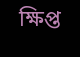ক্ষিপ্ত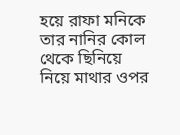হয়ে রাফা মনিকে তার নানির কোল থেকে ছিনিয়ে নিয়ে মাথার ওপর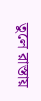তুলে রাস্তায়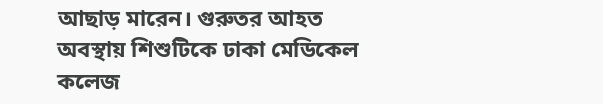আছাড় মারেন। গুরুতর আহত অবস্থায় শিশুটিকে ঢাকা মেডিকেল কলেজ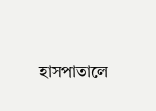হাসপাতালে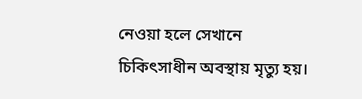নেওয়া হলে সেখানে চিকিৎসাধীন অবস্থায় মৃত্যু হয়।